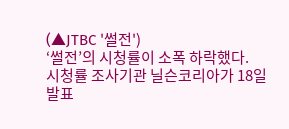(▲JTBC '썰전')
‘썰전’의 시청률이 소폭 하락했다.
시청률 조사기관 닐슨코리아가 18일 발표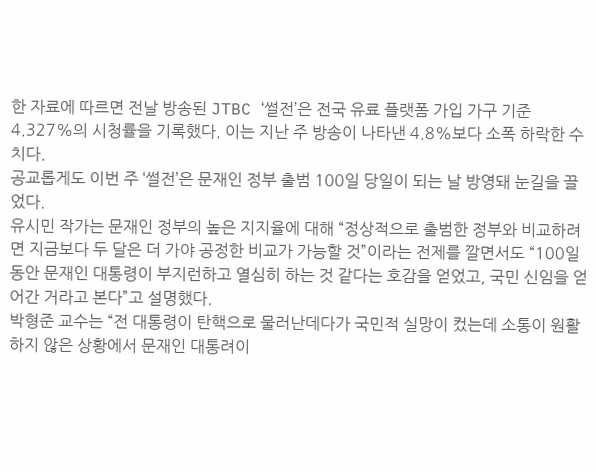한 자료에 따르면 전날 방송된 JTBC ‘썰전’은 전국 유료 플랫폼 가입 가구 기준 4.327%의 시청률을 기록했다. 이는 지난 주 방송이 나타낸 4.8%보다 소폭 하락한 수치다.
공교롭게도 이번 주 ‘썰전’은 문재인 정부 출범 100일 당일이 되는 날 방영돼 눈길을 끌었다.
유시민 작가는 문재인 정부의 높은 지지율에 대해 “정상적으로 출범한 정부와 비교하려면 지금보다 두 달은 더 가야 공정한 비교가 가능할 것”이라는 전제를 깔면서도 “100일 동안 문재인 대통령이 부지런하고 열심히 하는 것 같다는 호감을 얻었고, 국민 신임을 얻어간 거라고 본다”고 설명했다.
박형준 교수는 “전 대통령이 탄핵으로 물러난데다가 국민적 실망이 컸는데 소통이 원활하지 않은 상황에서 문재인 대통려이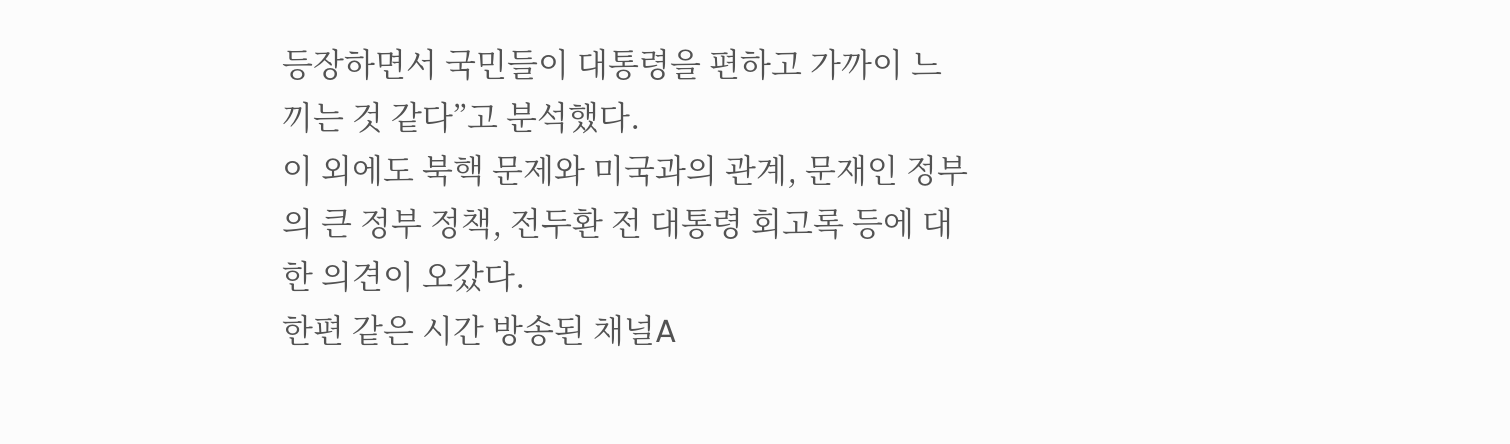등장하면서 국민들이 대통령을 편하고 가까이 느끼는 것 같다”고 분석했다.
이 외에도 북핵 문제와 미국과의 관계, 문재인 정부의 큰 정부 정책, 전두환 전 대통령 회고록 등에 대한 의견이 오갔다.
한편 같은 시간 방송된 채널A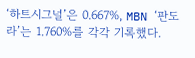‘하트시그널’은 0.667%, MBN ‘판도라’는 1.760%를 각각 기록했다.